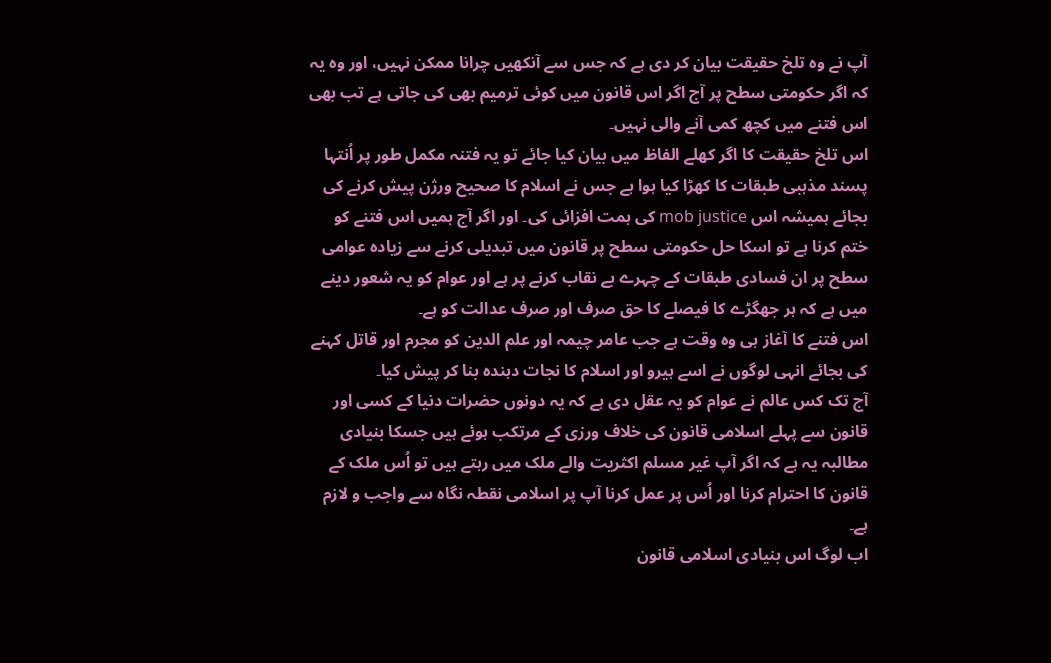آپ نے وہ تلخ حقیقت بیان کر دی ہے کہ جس سے آنکھیں چرانا ممکن نہیں، اور وہ یہ کہ اگر حکومتی سطح پر آج اگر اس قانون میں کوئی ترمیم بھی کی جاتی ہے تب بھی اس فتنے میں کچھ کمی آنے والی نہیں۔
اس تلخ حقیقت کا اگر کھلے الفاظ میں بیان کیا جائے تو یہ فتنہ مکمل طور پر اُنتہا پسند مذہبی طبقات کا کھڑا کیا ہوا ہے جس نے اسلام کا صحیح ورژن پیش کرنے کی بجائے ہمیشہ اس mob justice کی ہمت افزائی کی۔ اور اگر آج ہمیں اس فتنے کو ختم کرنا ہے تو اسکا حل حکومتی سطح پر قانون میں تبدیلی کرنے سے زیادہ عوامی سطح پر ان فسادی طبقات کے چہرے بے نقاب کرنے پر ہے اور عوام کو یہ شعور دینے میں ہے کہ ہر جھگڑے کا فیصلے کا حق صرف اور صرف عدالت کو ہے۔
اس فتنے کا آغاز ہی وہ وقت ہے جب عامر چیمہ اور علم الدین کو مجرم اور قاتل کہنے کی بجائے انہی لوگوں نے اسے ہیرو اور اسلام کا نجات دہندہ بنا کر پیش کیا۔
آج تک کس عالم نے عوام کو یہ عقل دی ہے کہ یہ دونوں حضرات دنیا کے کسی اور قانون سے پہلے اسلامی قانون کی خلاف ورزی کے مرتکب ہوئے ہیں جسکا بنیادی مطالبہ یہ ہے کہ اگر آپ غیر مسلم اکثریت والے ملک میں رہتے ہیں تو اُس ملک کے قانون کا احترام کرنا اور اُس پر عمل کرنا آپ پر اسلامی نقطہ نگاہ سے واجب و لازم ہے۔
اب لوگ اس بنیادی اسلامی قانون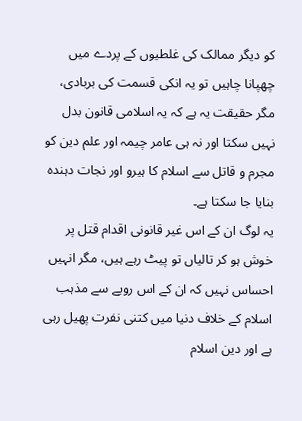کو دیگر ممالک کی غلطیوں کے پردے میں چھپانا چاہیں تو یہ انکی قسمت کی بربادی، مگر حقیقت یہ ہے کہ یہ اسلامی قانون بدل نہیں سکتا اور نہ ہی عامر چیمہ اور علم دین کو مجرم و قاتل سے اسلام کا ہیرو اور نجات دہندہ بنایا جا سکتا ہے۔
یہ لوگ ان کے اس غیر قانونی اقدام قتل پر خوش ہو کر تالیاں تو پیٹ رہے ہیں، مگر انہیں احساس نہیں کہ ان کے اس رویے سے مذہب اسلام کے خلاف دنیا میں کتنی نفرت پھیل رہی ہے اور دین اسلام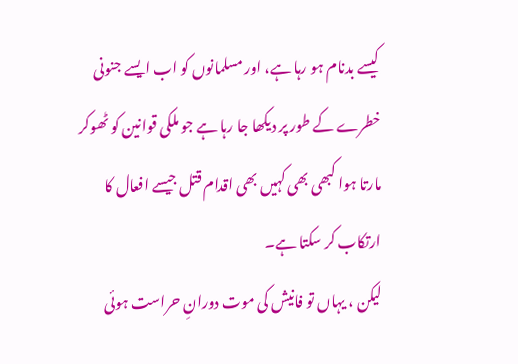کیسے بدنام ہو رہا ہے، اور مسلمانوں کو اب ایسے جنونی خطرے کے طور پر دیکھا جا رہا ہے جو ملکی قوانین کو ٹھوکر مارتا ہوا کبھی بھی کہیں بھی اقدام قتل جیسے افعال کا ارتکاب کر سکتا ہے۔
لیکن ، یہاں تو فانیش کی موت دورانِ حراست ہوئی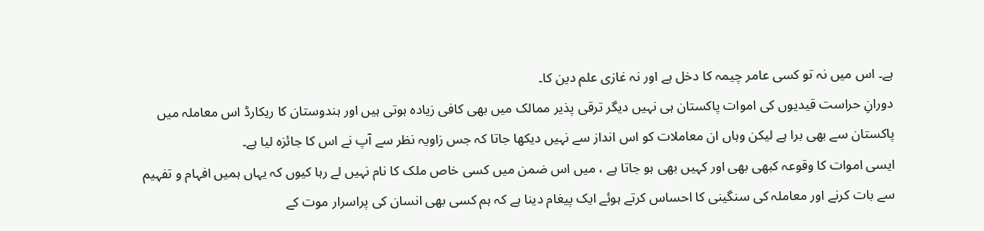ہے۔ اس میں نہ تو کسی عامر چیمہ کا دخل ہے اور نہ غازی علم دین کا۔
دورانِ حراست قیدیوں کی اموات پاکستان ہی نہیں دیگر ترقی پذیر ممالک میں بھی کافی زیادہ ہوتی ہیں اور ہندوستان کا ریکارڈ اس معاملہ میں پاکستان سے بھی برا ہے لیکن وہاں ان معاملات کو اس انداز سے نہیں دیکھا جاتا کہ جس زاویہ نظر سے آپ نے اس کا جائزہ لیا ہے۔
ایسی اموات کا وقوعہ کبھی بھی اور کہیں بھی ہو جاتا ہے ، میں اس ضمن میں کسی خاص ملک کا نام نہیں لے رہا کیوں کہ یہاں ہمیں افہام و تفہیم سے بات کرنے اور معاملہ کی سنگینی کا احساس کرتے ہوئے ایک پیغام دینا ہے کہ ہم کسی بھی انسان کی پراسرار موت کے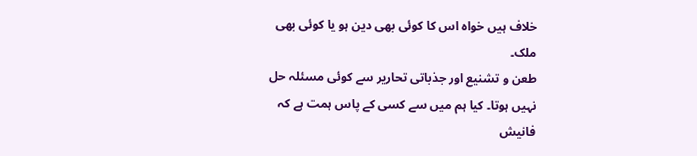خلاف ہیں خواہ اس کا کوئی بھی دین ہو یا کوئی بھی ملک۔
طعن و تشنیع اور جذباتی تحاریر سے کوئی مسئلہ حل نہیں ہوتا۔ کیا ہم میں سے کسی کے پاس ہمت ہے کہ فانیش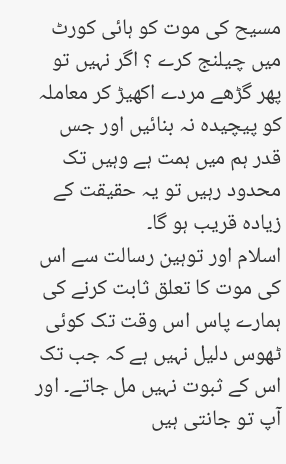مسیح کی موت کو ہائی کورٹ میں چیلنج کرے ؟ اگر نہیں تو پھر گڑھے مردے اکھیڑ کر معاملہ کو پیچیدہ نہ بنائیں اور جس قدر ہم میں ہمت ہے وہیں تک محدود رہیں تو یہ حقیقت کے زیادہ قریب ہو گا۔
اسلام اور توہین رسالت سے اس کی موت کا تعلق ثابت کرنے کی ہمارے پاس اس وقت تک کوئی ٹھوس دلیل نہیں ہے کہ جب تک اس کے ثبوت نہیں مل جاتے۔ اور آپ تو جانتی ہیں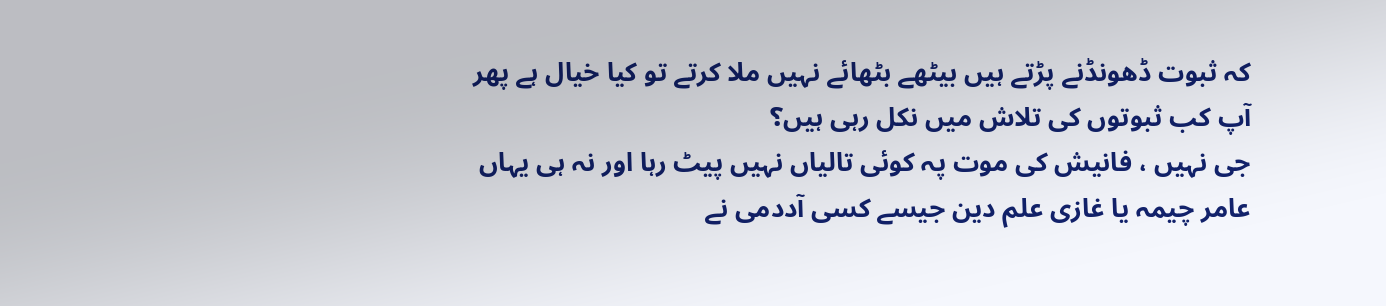کہ ثبوت ڈھونڈنے پڑتے ہیں بیٹھے بٹھائے نہیں ملا کرتے تو کیا خیال ہے پھر آپ کب ثبوتوں کی تلاش میں نکل رہی ہیں؟
جی نہیں ، فانیش کی موت پہ کوئی تالیاں نہیں پیٹ رہا اور نہ ہی یہاں عامر چیمہ یا غازی علم دین جیسے کسی آددمی نے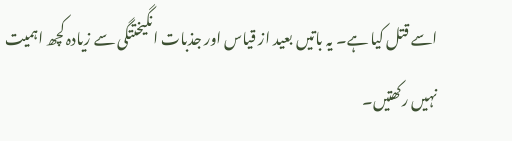اسے قتل کیا ہے۔ یہ باتیں بعید از قیاس اور جذبات انگیختتگی سے زیادہ کچھ اہمیت نہیں رکھتیں۔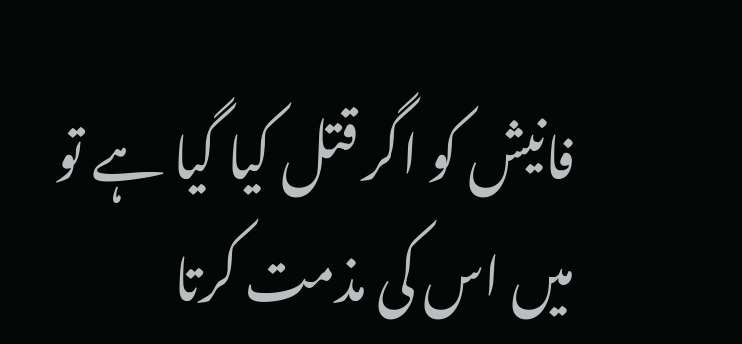فانیش کو اگر قتل کیا گیا ہے تو میں اس کی مذمت کرتا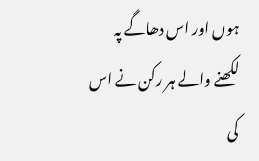ہوں اور اس دھاگے پہ لکھنے والے ہر رکن نے اس کی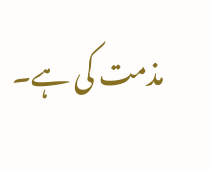مذمت کی ہے۔